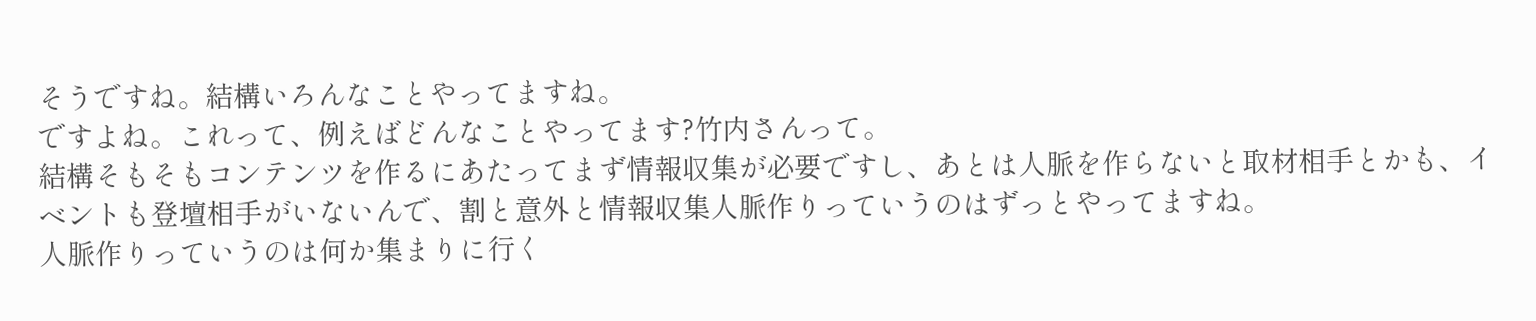そうですね。結構いろんなことやってますね。
ですよね。これって、例えばどんなことやってます?竹内さんって。
結構そもそもコンテンツを作るにあたってまず情報収集が必要ですし、あとは人脈を作らないと取材相手とかも、イベントも登壇相手がいないんで、割と意外と情報収集人脈作りっていうのはずっとやってますね。
人脈作りっていうのは何か集まりに行く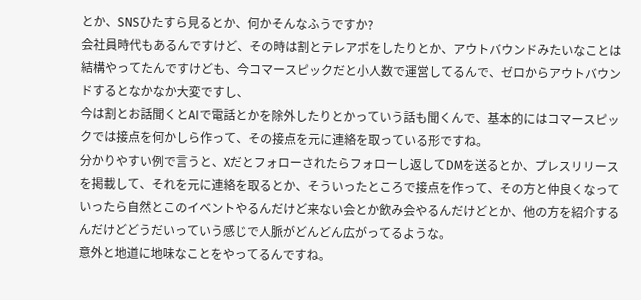とか、SNSひたすら見るとか、何かそんなふうですか?
会社員時代もあるんですけど、その時は割とテレアポをしたりとか、アウトバウンドみたいなことは結構やってたんですけども、今コマースピックだと小人数で運営してるんで、ゼロからアウトバウンドするとなかなか大変ですし、
今は割とお話聞くとAIで電話とかを除外したりとかっていう話も聞くんで、基本的にはコマースピックでは接点を何かしら作って、その接点を元に連絡を取っている形ですね。
分かりやすい例で言うと、Xだとフォローされたらフォローし返してDMを送るとか、プレスリリースを掲載して、それを元に連絡を取るとか、そういったところで接点を作って、その方と仲良くなっていったら自然とこのイベントやるんだけど来ない会とか飲み会やるんだけどとか、他の方を紹介するんだけどどうだいっていう感じで人脈がどんどん広がってるような。
意外と地道に地味なことをやってるんですね。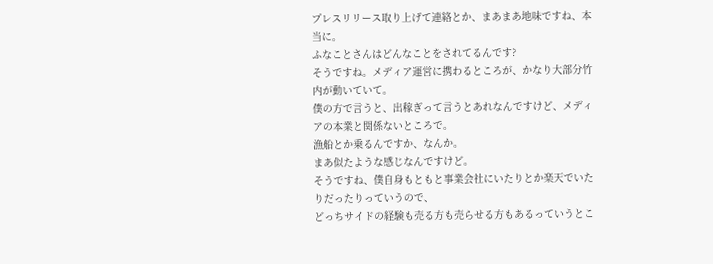プレスリリース取り上げて連絡とか、まあまあ地味ですね、本当に。
ふなことさんはどんなことをされてるんです?
そうですね。メディア運営に携わるところが、かなり大部分竹内が動いていて。
僕の方で言うと、出稼ぎって言うとあれなんですけど、メディアの本業と関係ないところで。
漁船とか乗るんですか、なんか。
まあ似たような感じなんですけど。
そうですね、僕自身もともと事業会社にいたりとか楽天でいたりだったりっていうので、
どっちサイドの経験も売る方も売らせる方もあるっていうとこ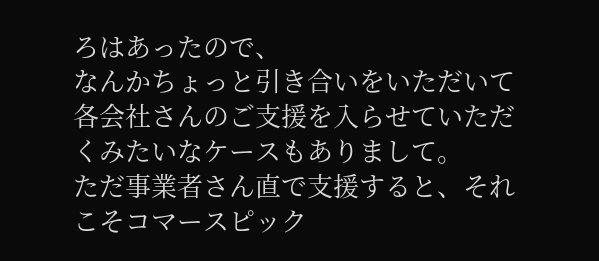ろはあったので、
なんかちょっと引き合いをいただいて各会社さんのご支援を入らせていただくみたいなケースもありまして。
ただ事業者さん直で支援すると、それこそコマースピック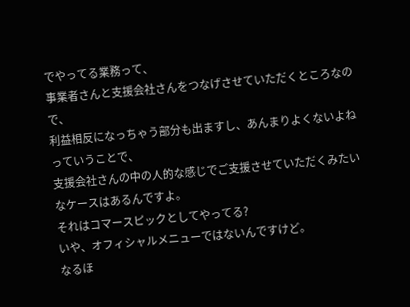でやってる業務って、
事業者さんと支援会社さんをつなげさせていただくところなので、
利益相反になっちゃう部分も出ますし、あんまりよくないよねっていうことで、
支援会社さんの中の人的な感じでご支援させていただくみたいなケースはあるんですよ。
それはコマースピックとしてやってる?
いや、オフィシャルメニューではないんですけど。
なるほ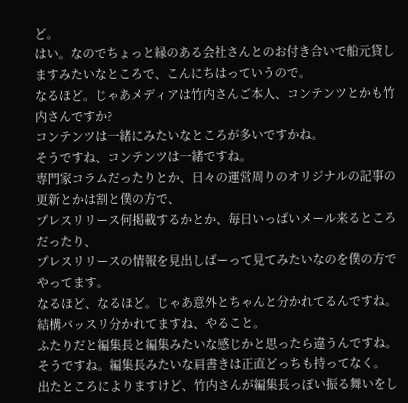ど。
はい。なのでちょっと縁のある会社さんとのお付き合いで船元貸しますみたいなところで、こんにちはっていうので。
なるほど。じゃあメディアは竹内さんご本人、コンテンツとかも竹内さんですか?
コンテンツは一緒にみたいなところが多いですかね。
そうですね、コンテンツは一緒ですね。
専門家コラムだったりとか、日々の運営周りのオリジナルの記事の更新とかは割と僕の方で、
プレスリリース何掲載するかとか、毎日いっぱいメール来るところだったり、
プレスリリースの情報を見出しばーって見てみたいなのを僕の方でやってます。
なるほど、なるほど。じゃあ意外とちゃんと分かれてるんですね。
結構バッスリ分かれてますね、やること。
ふたりだと編集長と編集みたいな感じかと思ったら違うんですね。
そうですね。編集長みたいな肩書きは正直どっちも持ってなく。
出たところによりますけど、竹内さんが編集長っぽい振る舞いをし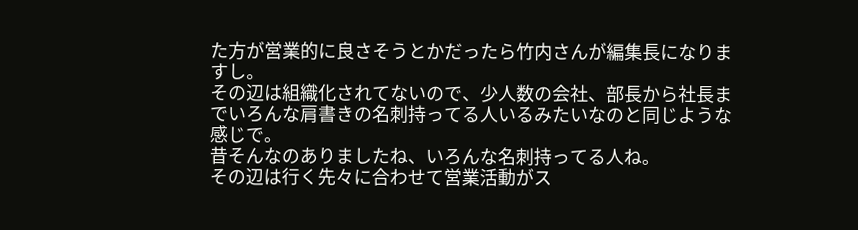た方が営業的に良さそうとかだったら竹内さんが編集長になりますし。
その辺は組織化されてないので、少人数の会社、部長から社長までいろんな肩書きの名刺持ってる人いるみたいなのと同じような感じで。
昔そんなのありましたね、いろんな名刺持ってる人ね。
その辺は行く先々に合わせて営業活動がス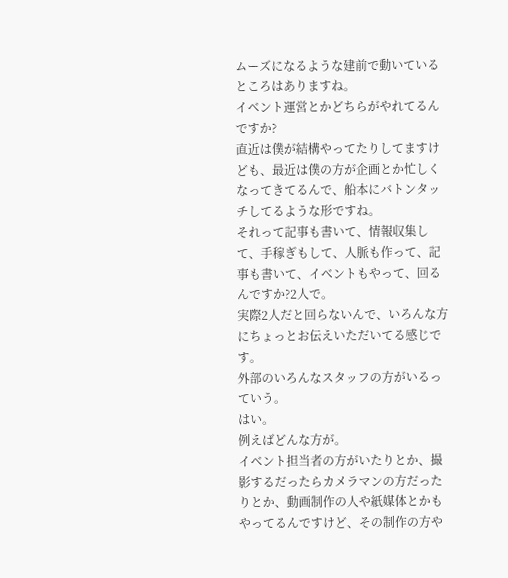ムーズになるような建前で動いているところはありますね。
イベント運営とかどちらがやれてるんですか?
直近は僕が結構やってたりしてますけども、最近は僕の方が企画とか忙しくなってきてるんで、船本にバトンタッチしてるような形ですね。
それって記事も書いて、情報収集して、手稼ぎもして、人脈も作って、記事も書いて、イベントもやって、回るんですか?2人で。
実際2人だと回らないんで、いろんな方にちょっとお伝えいただいてる感じです。
外部のいろんなスタッフの方がいるっていう。
はい。
例えばどんな方が。
イベント担当者の方がいたりとか、撮影するだったらカメラマンの方だったりとか、動画制作の人や紙媒体とかもやってるんですけど、その制作の方や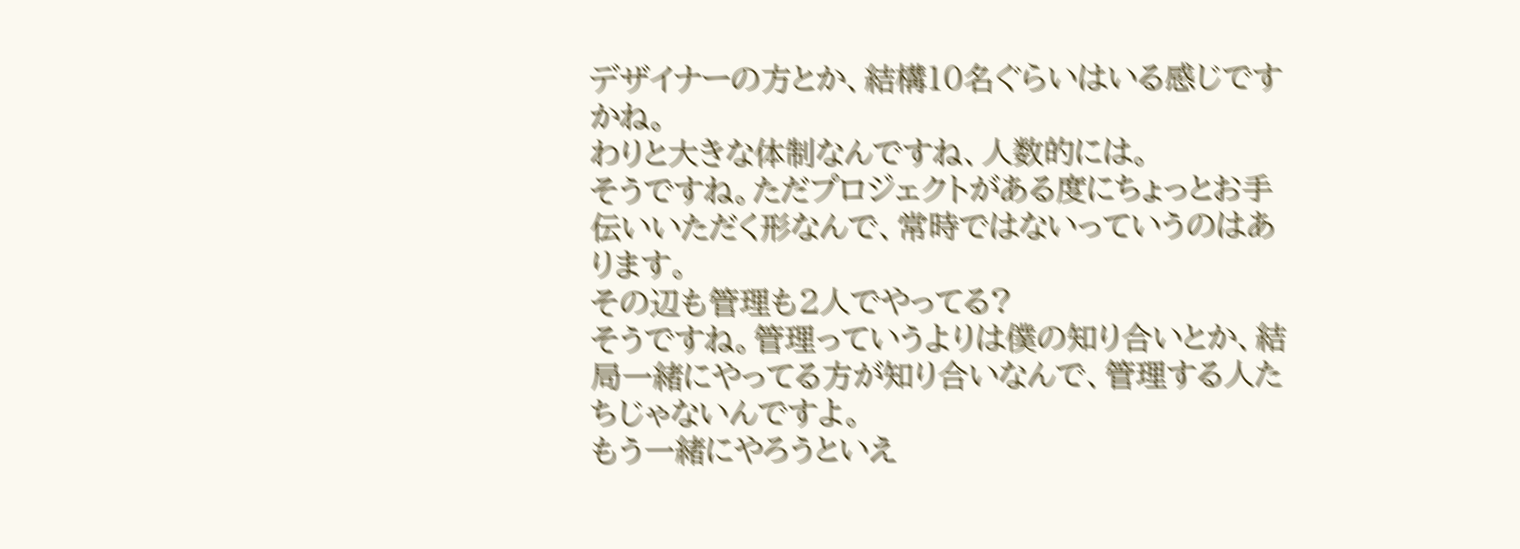デザイナーの方とか、結構10名ぐらいはいる感じですかね。
わりと大きな体制なんですね、人数的には。
そうですね。ただプロジェクトがある度にちょっとお手伝いいただく形なんで、常時ではないっていうのはあります。
その辺も管理も2人でやってる?
そうですね。管理っていうよりは僕の知り合いとか、結局一緒にやってる方が知り合いなんで、管理する人たちじゃないんですよ。
もう一緒にやろうといえ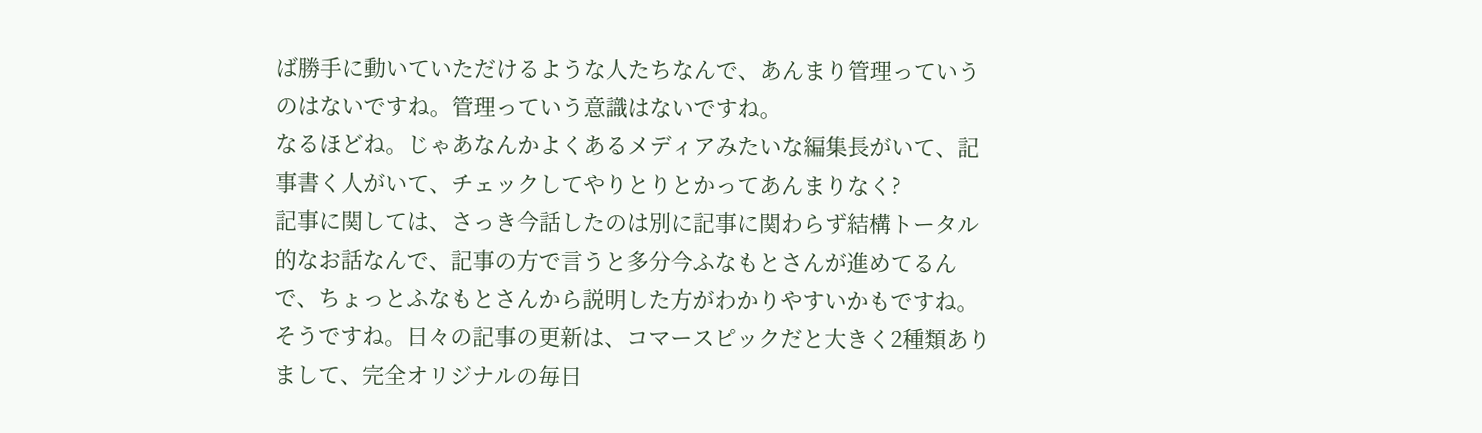ば勝手に動いていただけるような人たちなんで、あんまり管理っていうのはないですね。管理っていう意識はないですね。
なるほどね。じゃあなんかよくあるメディアみたいな編集長がいて、記事書く人がいて、チェックしてやりとりとかってあんまりなく?
記事に関しては、さっき今話したのは別に記事に関わらず結構トータル的なお話なんで、記事の方で言うと多分今ふなもとさんが進めてるんで、ちょっとふなもとさんから説明した方がわかりやすいかもですね。
そうですね。日々の記事の更新は、コマースピックだと大きく2種類ありまして、完全オリジナルの毎日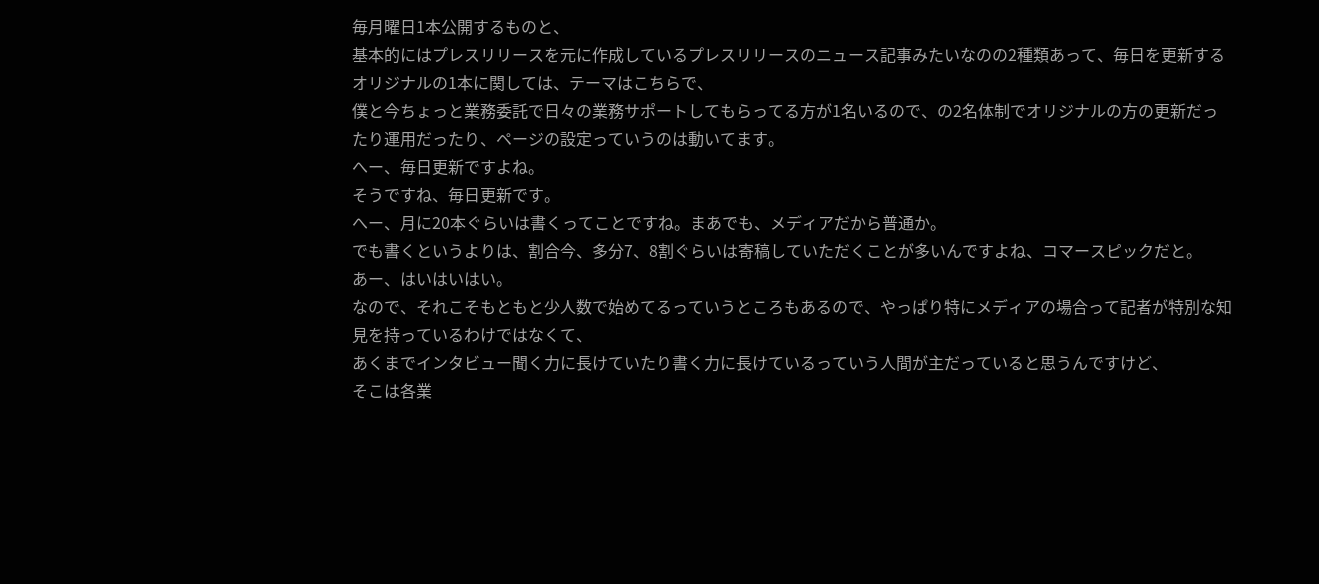毎月曜日1本公開するものと、
基本的にはプレスリリースを元に作成しているプレスリリースのニュース記事みたいなのの2種類あって、毎日を更新するオリジナルの1本に関しては、テーマはこちらで、
僕と今ちょっと業務委託で日々の業務サポートしてもらってる方が1名いるので、の2名体制でオリジナルの方の更新だったり運用だったり、ページの設定っていうのは動いてます。
へー、毎日更新ですよね。
そうですね、毎日更新です。
へー、月に20本ぐらいは書くってことですね。まあでも、メディアだから普通か。
でも書くというよりは、割合今、多分7、8割ぐらいは寄稿していただくことが多いんですよね、コマースピックだと。
あー、はいはいはい。
なので、それこそもともと少人数で始めてるっていうところもあるので、やっぱり特にメディアの場合って記者が特別な知見を持っているわけではなくて、
あくまでインタビュー聞く力に長けていたり書く力に長けているっていう人間が主だっていると思うんですけど、
そこは各業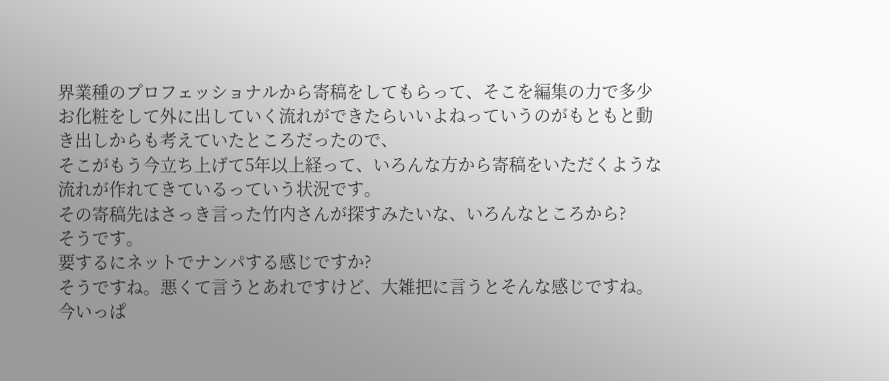界業種のプロフェッショナルから寄稿をしてもらって、そこを編集の力で多少お化粧をして外に出していく流れができたらいいよねっていうのがもともと動き出しからも考えていたところだったので、
そこがもう今立ち上げて5年以上経って、いろんな方から寄稿をいただくような流れが作れてきているっていう状況です。
その寄稿先はさっき言った竹内さんが探すみたいな、いろんなところから?
そうです。
要するにネットでナンパする感じですか?
そうですね。悪くて言うとあれですけど、大雑把に言うとそんな感じですね。
今いっぱ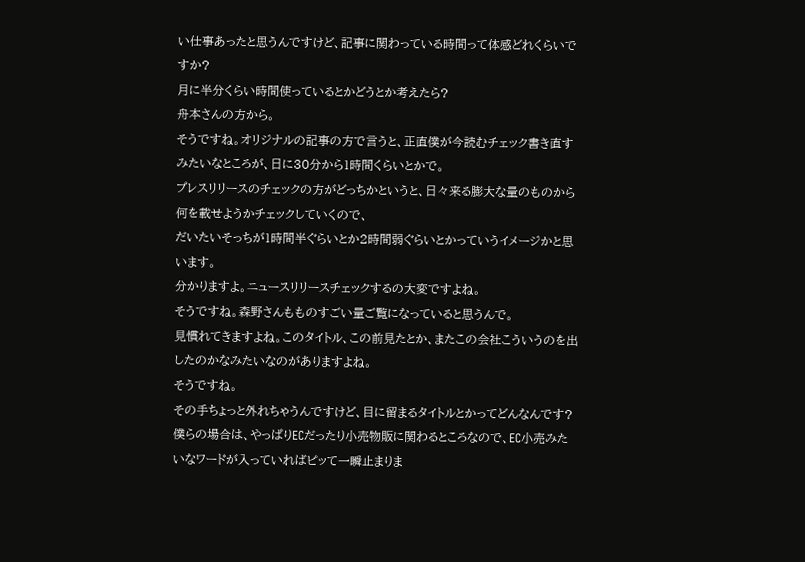い仕事あったと思うんですけど、記事に関わっている時間って体感どれくらいですか?
月に半分くらい時間使っているとかどうとか考えたら?
舟本さんの方から。
そうですね。オリジナルの記事の方で言うと、正直僕が今読むチェック書き直すみたいなところが、日に30分から1時間くらいとかで。
プレスリリースのチェックの方がどっちかというと、日々来る膨大な量のものから何を載せようかチェックしていくので、
だいたいそっちが1時間半ぐらいとか2時間弱ぐらいとかっていうイメージかと思います。
分かりますよ。ニュースリリースチェックするの大変ですよね。
そうですね。森野さんもものすごい量ご覧になっていると思うんで。
見慣れてきますよね。このタイトル、この前見たとか、またこの会社こういうのを出したのかなみたいなのがありますよね。
そうですね。
その手ちょっと外れちゃうんですけど、目に留まるタイトルとかってどんなんです?
僕らの場合は、やっぱりECだったり小売物販に関わるところなので、EC小売みたいなワードが入っていればピッて一瞬止まりま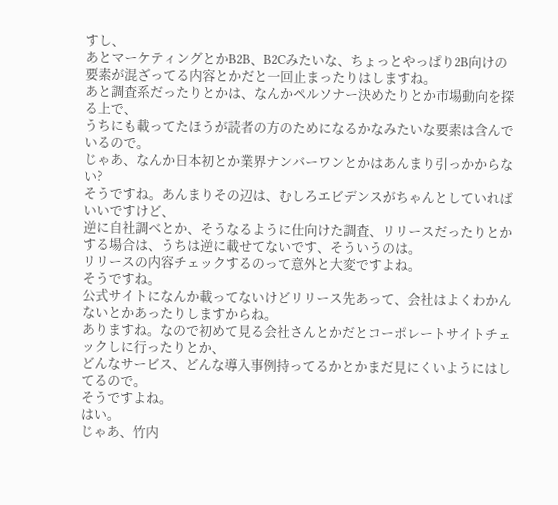すし、
あとマーケティングとかB2B、B2Cみたいな、ちょっとやっぱり2B向けの要素が混ざってる内容とかだと一回止まったりはしますね。
あと調査系だったりとかは、なんかペルソナー決めたりとか市場動向を探る上で、
うちにも載ってたほうが読者の方のためになるかなみたいな要素は含んでいるので。
じゃあ、なんか日本初とか業界ナンバーワンとかはあんまり引っかからない?
そうですね。あんまりその辺は、むしろエビデンスがちゃんとしていればいいですけど、
逆に自社調べとか、そうなるように仕向けた調査、リリースだったりとかする場合は、うちは逆に載せてないです、そういうのは。
リリースの内容チェックするのって意外と大変ですよね。
そうですね。
公式サイトになんか載ってないけどリリース先あって、会社はよくわかんないとかあったりしますからね。
ありますね。なので初めて見る会社さんとかだとコーポレートサイトチェックしに行ったりとか、
どんなサービス、どんな導入事例持ってるかとかまだ見にくいようにはしてるので。
そうですよね。
はい。
じゃあ、竹内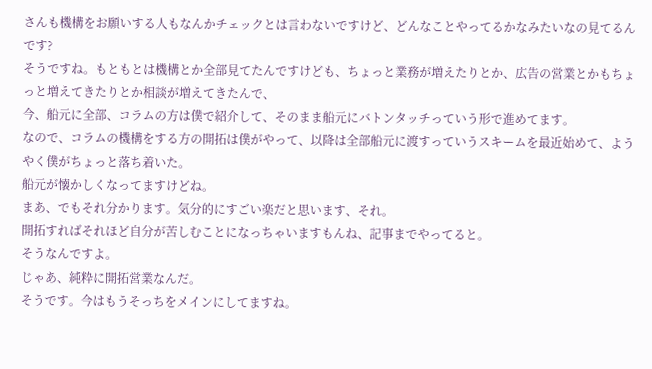さんも機構をお願いする人もなんかチェックとは言わないですけど、どんなことやってるかなみたいなの見てるんです?
そうですね。もともとは機構とか全部見てたんですけども、ちょっと業務が増えたりとか、広告の営業とかもちょっと増えてきたりとか相談が増えてきたんで、
今、船元に全部、コラムの方は僕で紹介して、そのまま船元にバトンタッチっていう形で進めてます。
なので、コラムの機構をする方の開拓は僕がやって、以降は全部船元に渡すっていうスキームを最近始めて、ようやく僕がちょっと落ち着いた。
船元が懐かしくなってますけどね。
まあ、でもそれ分かります。気分的にすごい楽だと思います、それ。
開拓すればそれほど自分が苦しむことになっちゃいますもんね、記事までやってると。
そうなんですよ。
じゃあ、純粋に開拓営業なんだ。
そうです。今はもうそっちをメインにしてますね。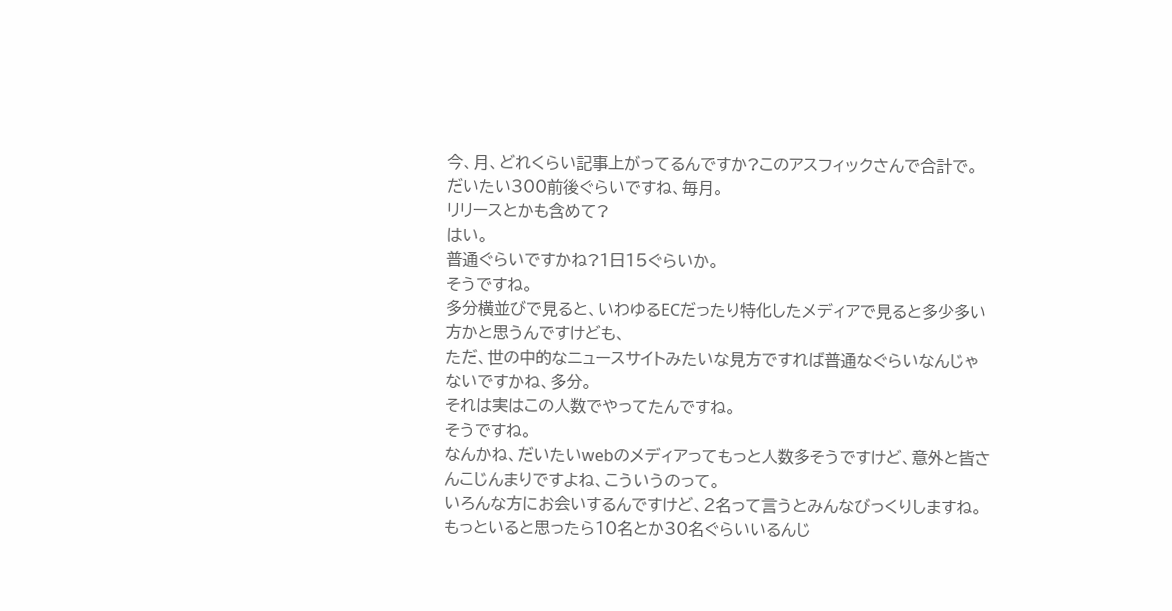今、月、どれくらい記事上がってるんですか?このアスフィックさんで合計で。
だいたい300前後ぐらいですね、毎月。
リリースとかも含めて?
はい。
普通ぐらいですかね?1日15ぐらいか。
そうですね。
多分横並びで見ると、いわゆるECだったり特化したメディアで見ると多少多い方かと思うんですけども、
ただ、世の中的なニュースサイトみたいな見方ですれば普通なぐらいなんじゃないですかね、多分。
それは実はこの人数でやってたんですね。
そうですね。
なんかね、だいたいwebのメディアってもっと人数多そうですけど、意外と皆さんこじんまりですよね、こういうのって。
いろんな方にお会いするんですけど、2名って言うとみんなびっくりしますね。
もっといると思ったら10名とか30名ぐらいいるんじ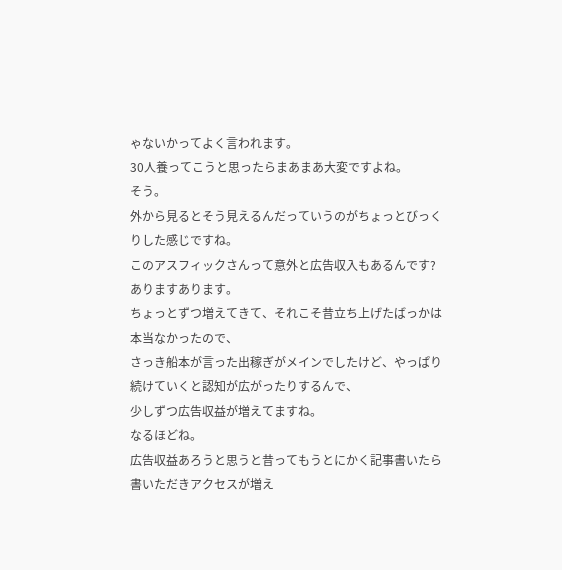ゃないかってよく言われます。
30人養ってこうと思ったらまあまあ大変ですよね。
そう。
外から見るとそう見えるんだっていうのがちょっとびっくりした感じですね。
このアスフィックさんって意外と広告収入もあるんです?
ありますあります。
ちょっとずつ増えてきて、それこそ昔立ち上げたばっかは本当なかったので、
さっき船本が言った出稼ぎがメインでしたけど、やっぱり続けていくと認知が広がったりするんで、
少しずつ広告収益が増えてますね。
なるほどね。
広告収益あろうと思うと昔ってもうとにかく記事書いたら書いただきアクセスが増え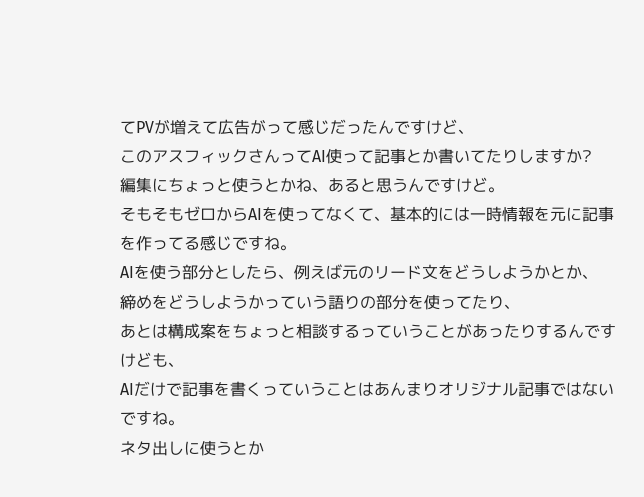てPVが増えて広告がって感じだったんですけど、
このアスフィックさんってAI使って記事とか書いてたりしますか?
編集にちょっと使うとかね、あると思うんですけど。
そもそもゼロからAIを使ってなくて、基本的には一時情報を元に記事を作ってる感じですね。
AIを使う部分としたら、例えば元のリード文をどうしようかとか、
締めをどうしようかっていう語りの部分を使ってたり、
あとは構成案をちょっと相談するっていうことがあったりするんですけども、
AIだけで記事を書くっていうことはあんまりオリジナル記事ではないですね。
ネタ出しに使うとか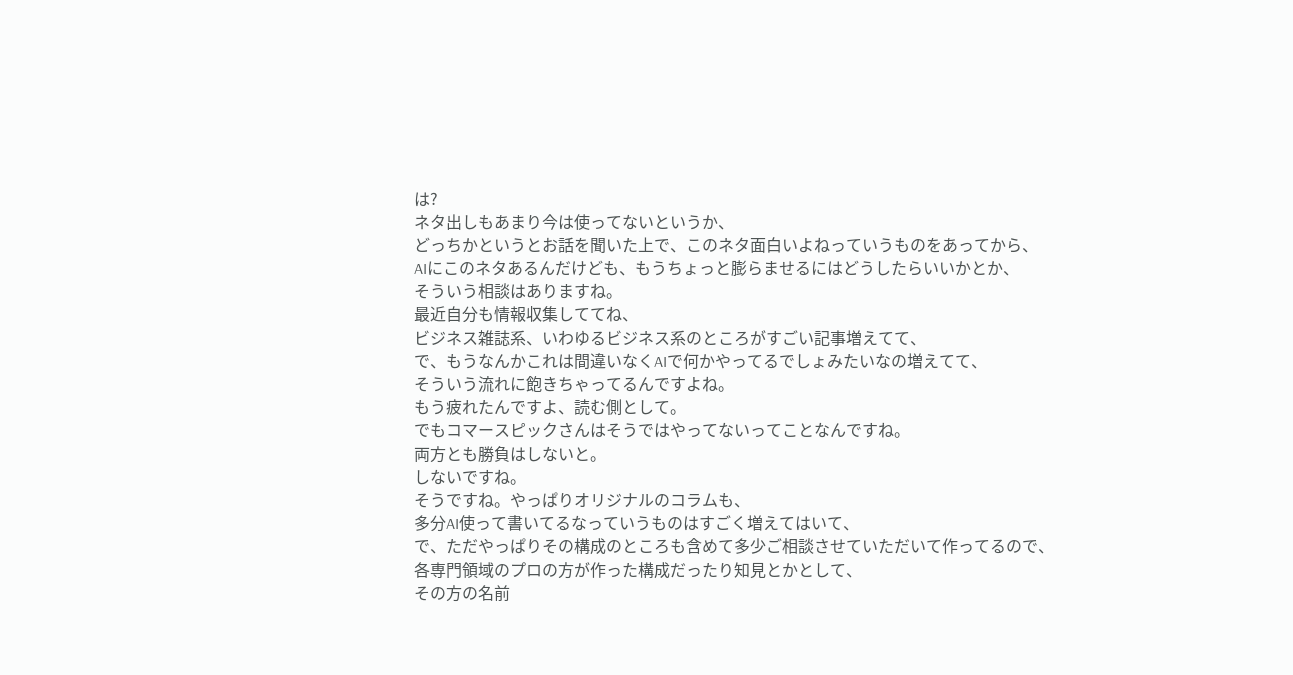は?
ネタ出しもあまり今は使ってないというか、
どっちかというとお話を聞いた上で、このネタ面白いよねっていうものをあってから、
AIにこのネタあるんだけども、もうちょっと膨らませるにはどうしたらいいかとか、
そういう相談はありますね。
最近自分も情報収集しててね、
ビジネス雑誌系、いわゆるビジネス系のところがすごい記事増えてて、
で、もうなんかこれは間違いなくAIで何かやってるでしょみたいなの増えてて、
そういう流れに飽きちゃってるんですよね。
もう疲れたんですよ、読む側として。
でもコマースピックさんはそうではやってないってことなんですね。
両方とも勝負はしないと。
しないですね。
そうですね。やっぱりオリジナルのコラムも、
多分AI使って書いてるなっていうものはすごく増えてはいて、
で、ただやっぱりその構成のところも含めて多少ご相談させていただいて作ってるので、
各専門領域のプロの方が作った構成だったり知見とかとして、
その方の名前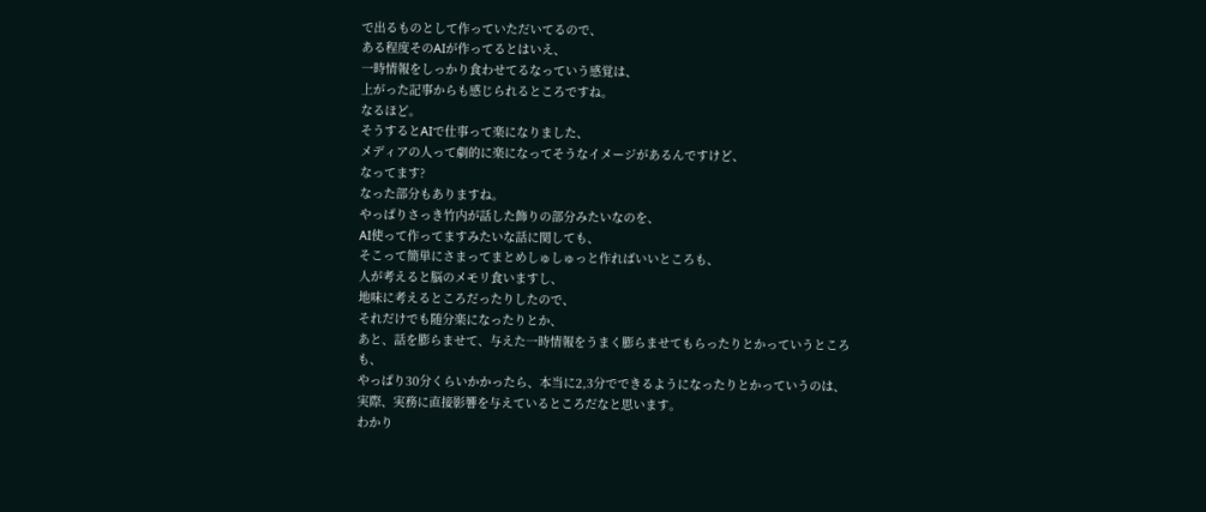で出るものとして作っていただいてるので、
ある程度そのAIが作ってるとはいえ、
一時情報をしっかり食わせてるなっていう感覚は、
上がった記事からも感じられるところですね。
なるほど。
そうするとAIで仕事って楽になりました、
メディアの人って劇的に楽になってそうなイメージがあるんですけど、
なってます?
なった部分もありますね。
やっぱりさっき竹内が話した飾りの部分みたいなのを、
AI使って作ってますみたいな話に関しても、
そこって簡単にさまってまとめしゅしゅっと作ればいいところも、
人が考えると脳のメモリ食いますし、
地味に考えるところだったりしたので、
それだけでも随分楽になったりとか、
あと、話を膨らませて、与えた一時情報をうまく膨らませてもらったりとかっていうところも、
やっぱり30分くらいかかったら、本当に2,3分でできるようになったりとかっていうのは、
実際、実務に直接影響を与えているところだなと思います。
わかり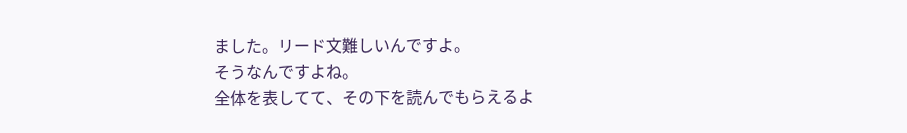ました。リード文難しいんですよ。
そうなんですよね。
全体を表してて、その下を読んでもらえるよ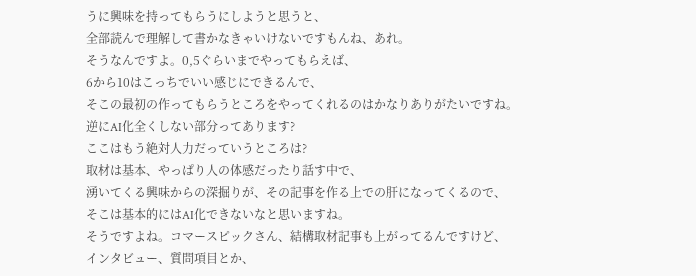うに興味を持ってもらうにしようと思うと、
全部読んで理解して書かなきゃいけないですもんね、あれ。
そうなんですよ。0,5ぐらいまでやってもらえば、
6から10はこっちでいい感じにできるんで、
そこの最初の作ってもらうところをやってくれるのはかなりありがたいですね。
逆にAI化全くしない部分ってあります?
ここはもう絶対人力だっていうところは?
取材は基本、やっぱり人の体感だったり話す中で、
湧いてくる興味からの深掘りが、その記事を作る上での肝になってくるので、
そこは基本的にはAI化できないなと思いますね。
そうですよね。コマースピックさん、結構取材記事も上がってるんですけど、
インタビュー、質問項目とか、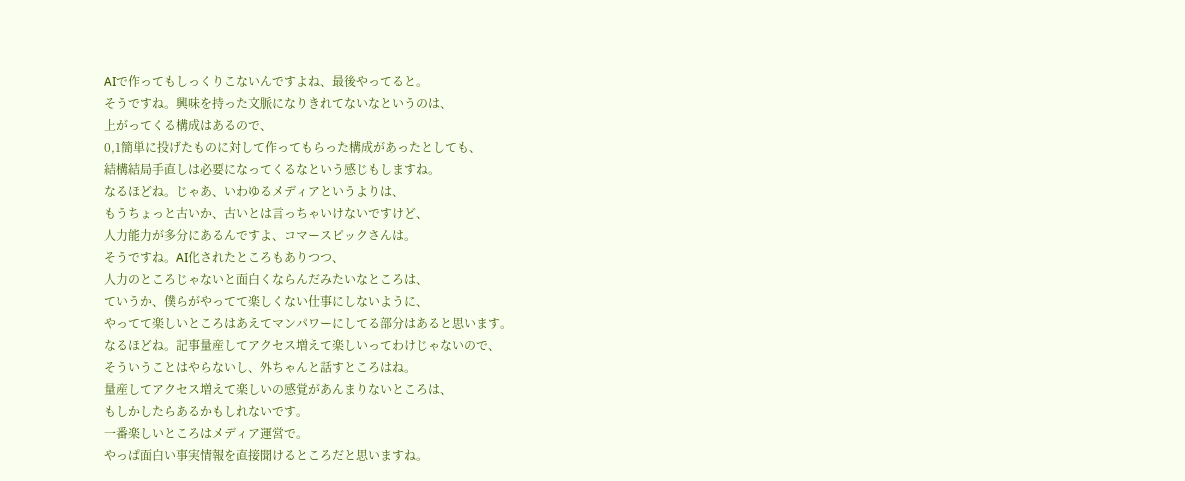AIで作ってもしっくりこないんですよね、最後やってると。
そうですね。興味を持った文脈になりきれてないなというのは、
上がってくる構成はあるので、
0,1簡単に投げたものに対して作ってもらった構成があったとしても、
結構結局手直しは必要になってくるなという感じもしますね。
なるほどね。じゃあ、いわゆるメディアというよりは、
もうちょっと古いか、古いとは言っちゃいけないですけど、
人力能力が多分にあるんですよ、コマースピックさんは。
そうですね。AI化されたところもありつつ、
人力のところじゃないと面白くならんだみたいなところは、
ていうか、僕らがやってて楽しくない仕事にしないように、
やってて楽しいところはあえてマンパワーにしてる部分はあると思います。
なるほどね。記事量産してアクセス増えて楽しいってわけじゃないので、
そういうことはやらないし、外ちゃんと話すところはね。
量産してアクセス増えて楽しいの感覚があんまりないところは、
もしかしたらあるかもしれないです。
一番楽しいところはメディア運営で。
やっぱ面白い事実情報を直接聞けるところだと思いますね。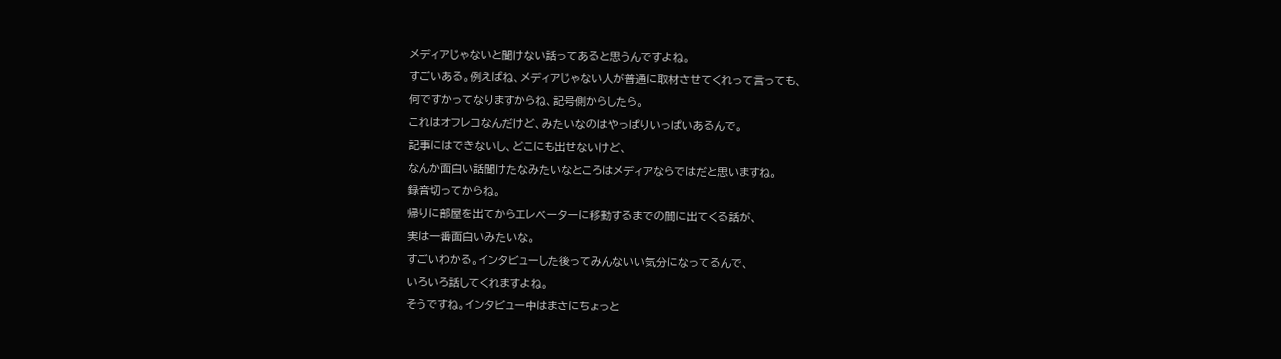メディアじゃないと聞けない話ってあると思うんですよね。
すごいある。例えばね、メディアじゃない人が普通に取材させてくれって言っても、
何ですかってなりますからね、記号側からしたら。
これはオフレコなんだけど、みたいなのはやっぱりいっぱいあるんで。
記事にはできないし、どこにも出せないけど、
なんか面白い話聞けたなみたいなところはメディアならではだと思いますね。
録音切ってからね。
帰りに部屋を出てからエレベーターに移動するまでの間に出てくる話が、
実は一番面白いみたいな。
すごいわかる。インタビューした後ってみんないい気分になってるんで、
いろいろ話してくれますよね。
そうですね。インタビュー中はまさにちょっと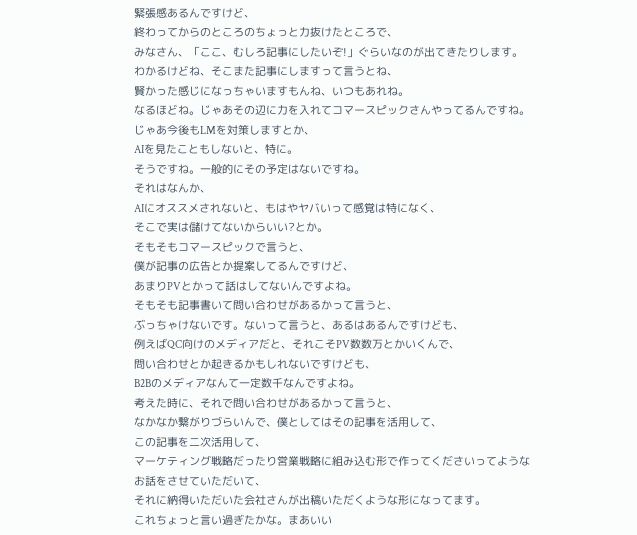緊張感あるんですけど、
終わってからのところのちょっと力抜けたところで、
みなさん、「ここ、むしろ記事にしたいぞ!」ぐらいなのが出てきたりします。
わかるけどね、そこまた記事にしますって言うとね、
賢かった感じになっちゃいますもんね、いつもあれね。
なるほどね。じゃあその辺に力を入れてコマースピックさんやってるんですね。
じゃあ今後もLMを対策しますとか、
AIを見たこともしないと、特に。
そうですね。一般的にその予定はないですね。
それはなんか、
AIにオススメされないと、もはやヤバいって感覚は特になく、
そこで実は儲けてないからいい?とか。
そもそもコマースピックで言うと、
僕が記事の広告とか提案してるんですけど、
あまりPVとかって話はしてないんですよね。
そもそも記事書いて問い合わせがあるかって言うと、
ぶっちゃけないです。ないって言うと、あるはあるんですけども、
例えばQC向けのメディアだと、それこそPV数数万とかいくんで、
問い合わせとか起きるかもしれないですけども、
B2Bのメディアなんて一定数千なんですよね。
考えた時に、それで問い合わせがあるかって言うと、
なかなか繋がりづらいんで、僕としてはその記事を活用して、
この記事を二次活用して、
マーケティング戦略だったり営業戦略に組み込む形で作ってくださいってような
お話をさせていただいて、
それに納得いただいた会社さんが出稿いただくような形になってます。
これちょっと言い過ぎたかな。まあいい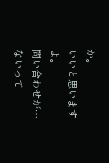か。
いいと思いますよ。
問い合わせが…
ないって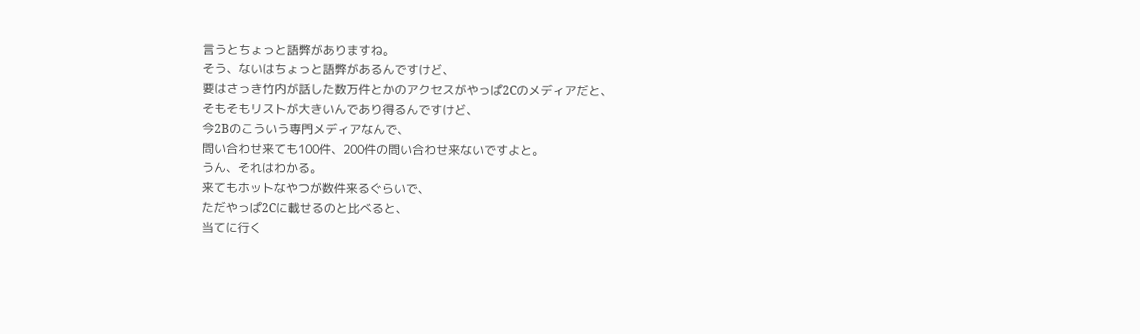言うとちょっと語弊がありますね。
そう、ないはちょっと語弊があるんですけど、
要はさっき竹内が話した数万件とかのアクセスがやっぱ2Cのメディアだと、
そもそもリストが大きいんであり得るんですけど、
今2Bのこういう専門メディアなんで、
問い合わせ来ても100件、200件の問い合わせ来ないですよと。
うん、それはわかる。
来てもホットなやつが数件来るぐらいで、
ただやっぱ2Cに載せるのと比べると、
当てに行く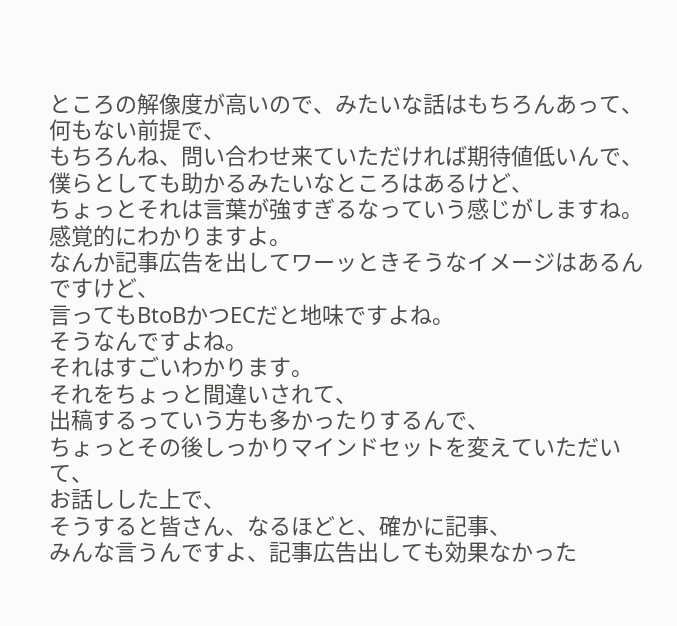ところの解像度が高いので、みたいな話はもちろんあって、
何もない前提で、
もちろんね、問い合わせ来ていただければ期待値低いんで、
僕らとしても助かるみたいなところはあるけど、
ちょっとそれは言葉が強すぎるなっていう感じがしますね。
感覚的にわかりますよ。
なんか記事広告を出してワーッときそうなイメージはあるんですけど、
言ってもBtoBかつECだと地味ですよね。
そうなんですよね。
それはすごいわかります。
それをちょっと間違いされて、
出稿するっていう方も多かったりするんで、
ちょっとその後しっかりマインドセットを変えていただいて、
お話しした上で、
そうすると皆さん、なるほどと、確かに記事、
みんな言うんですよ、記事広告出しても効果なかった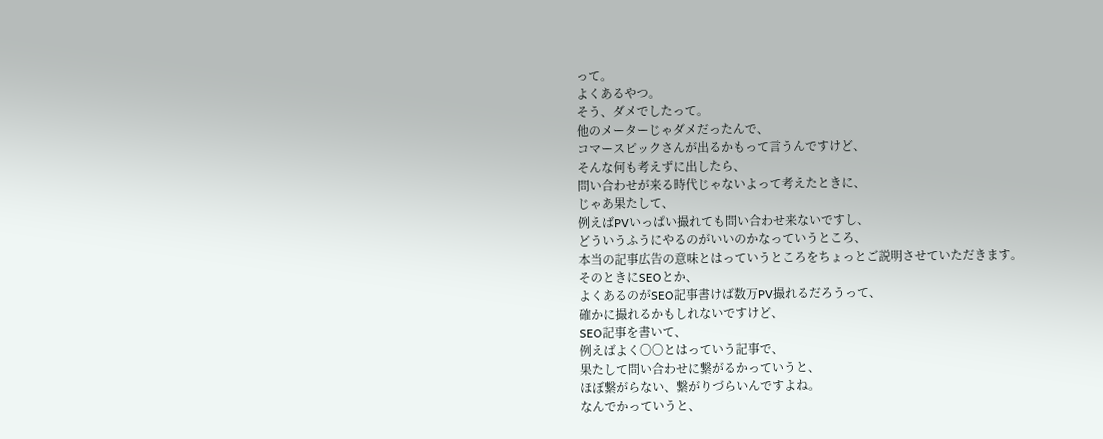って。
よくあるやつ。
そう、ダメでしたって。
他のメーターじゃダメだったんで、
コマースピックさんが出るかもって言うんですけど、
そんな何も考えずに出したら、
問い合わせが来る時代じゃないよって考えたときに、
じゃあ果たして、
例えばPVいっぱい撮れても問い合わせ来ないですし、
どういうふうにやるのがいいのかなっていうところ、
本当の記事広告の意味とはっていうところをちょっとご説明させていただきます。
そのときにSEOとか、
よくあるのがSEO記事書けば数万PV撮れるだろうって、
確かに撮れるかもしれないですけど、
SEO記事を書いて、
例えばよく〇〇とはっていう記事で、
果たして問い合わせに繋がるかっていうと、
ほぼ繋がらない、繋がりづらいんですよね。
なんでかっていうと、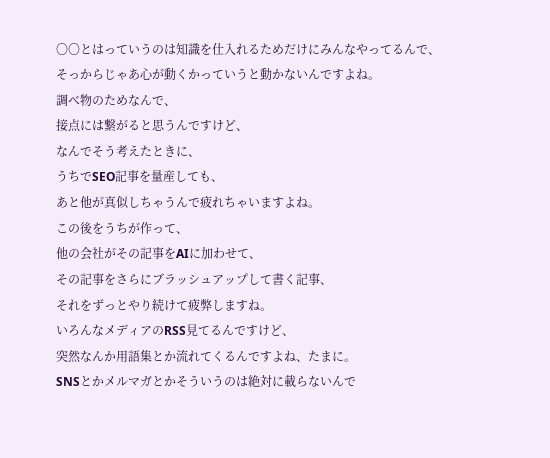〇〇とはっていうのは知識を仕入れるためだけにみんなやってるんで、
そっからじゃあ心が動くかっていうと動かないんですよね。
調べ物のためなんで、
接点には繋がると思うんですけど、
なんでそう考えたときに、
うちでSEO記事を量産しても、
あと他が真似しちゃうんで疲れちゃいますよね。
この後をうちが作って、
他の会社がその記事をAIに加わせて、
その記事をさらにブラッシュアップして書く記事、
それをずっとやり続けて疲弊しますね。
いろんなメディアのRSS見てるんですけど、
突然なんか用語集とか流れてくるんですよね、たまに。
SNSとかメルマガとかそういうのは絶対に載らないんで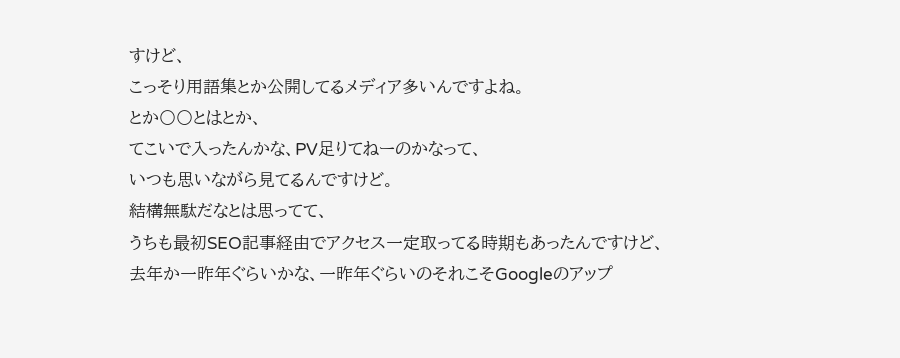すけど、
こっそり用語集とか公開してるメディア多いんですよね。
とか〇〇とはとか、
てこいで入ったんかな、PV足りてねーのかなって、
いつも思いながら見てるんですけど。
結構無駄だなとは思ってて、
うちも最初SEO記事経由でアクセス一定取ってる時期もあったんですけど、
去年か一昨年ぐらいかな、一昨年ぐらいのそれこそGoogleのアップ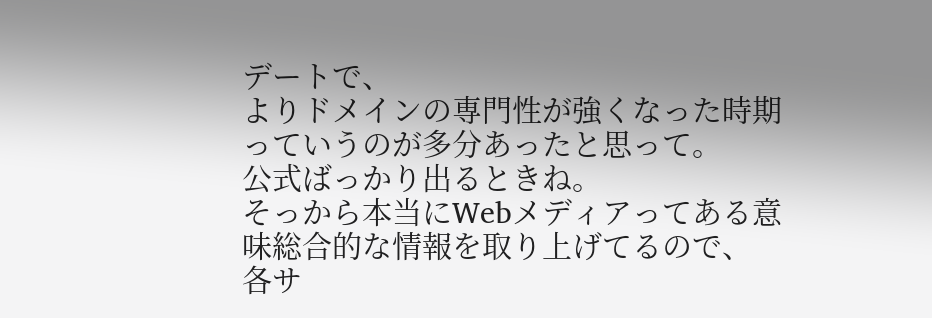デートで、
よりドメインの専門性が強くなった時期っていうのが多分あったと思って。
公式ばっかり出るときね。
そっから本当にWebメディアってある意味総合的な情報を取り上げてるので、
各サ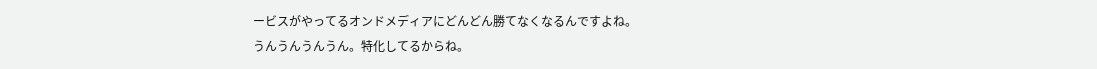ービスがやってるオンドメディアにどんどん勝てなくなるんですよね。
うんうんうんうん。特化してるからね。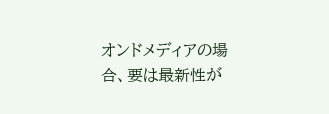オンドメディアの場合、要は最新性が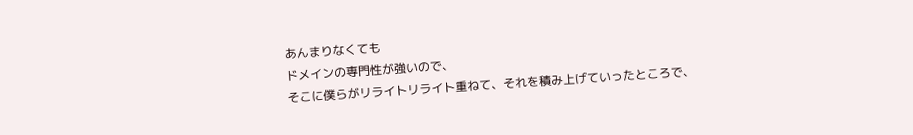あんまりなくても
ドメインの専門性が強いので、
そこに僕らがリライトリライト重ねて、それを積み上げていったところで、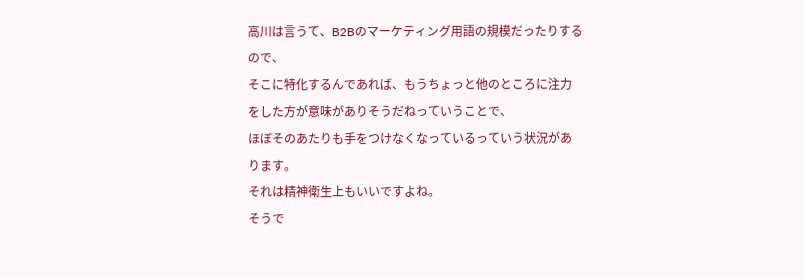高川は言うて、B2Bのマーケティング用語の規模だったりするので、
そこに特化するんであれば、もうちょっと他のところに注力をした方が意味がありそうだねっていうことで、
ほぼそのあたりも手をつけなくなっているっていう状況があります。
それは精神衛生上もいいですよね。
そうで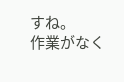すね。
作業がなく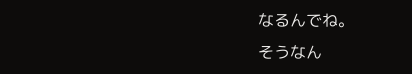なるんでね。
そうなん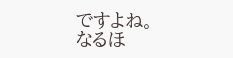ですよね。
なるほ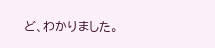ど、わかりました。